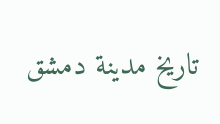تاريخ مدينة دمشق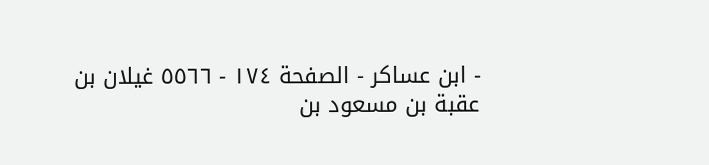- ابن عساكر - الصفحة ١٧٤ - ٥٥٦٦ غيلان بن عقبة بن مسعود بن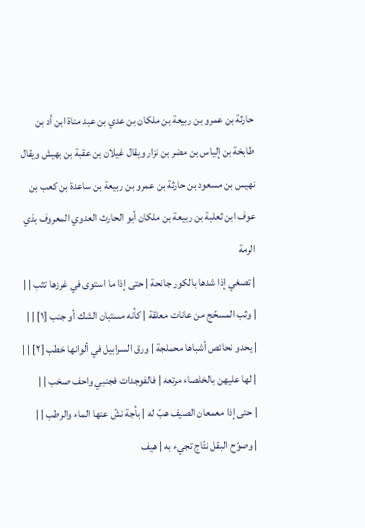حارثة بن عمرو بن ربيعة بن ملكان بن عدي بن عبد مناة ابن أد بن طابخة بن إلياس بن مضر بن نزار ويقال غيلان بن عقبة بن بهيش ويقال نهيس بن مسعود بن حارثة بن عمرو بن ربيعة بن ساعدة بن كعب بن عوف ابن ثعلبة بن ربيعة بن ملكان أبو الحارث العدوي المعروف بذي الرمة
| تصغي إذا شدها بالكور جانحة | حتى إذا ما استوى في غرزها تثب | |
| وثب المسحّج من عانات معلقة | كأنه مستبان الشك أو جنب [١] | |
| يحدو نحائص أشباها محملجة | ورق السرابيل في ألوانها خطب [٢] | |
| لها عليهن بالخلصاء مرتعه | فالفوجدات فجنبي واحف صخب | |
| حتى إذا معمعان الصيف هبّ له | بأجة نشّ عنها الماء والرطب | |
| وصوّح البقل نئّاج تجيء به | هيف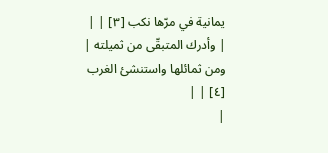يمانية في مرّها نكب [٣] | |
| وأدرك المتبقّى من ثميلته | ومن ثمائلها واستنشئ الغرب [٤] | |
|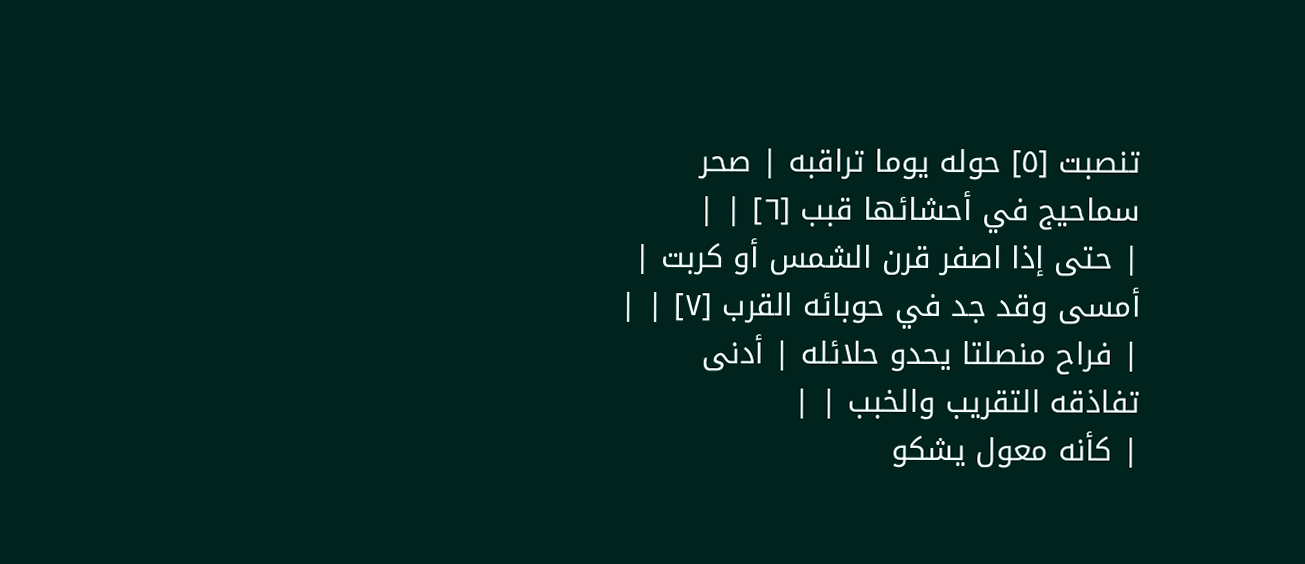تنصبت [٥] حوله يوما تراقبه | صحر سماحيج في أحشائها قبب [٦] | |
| حتى إذا اصفر قرن الشمس أو كربت | أمسى وقد جد في حوبائه القرب [٧] | |
| فراح منصلتا يحدو حلائله | أدنى تفاذقه التقريب والخبب | |
| كأنه معول يشكو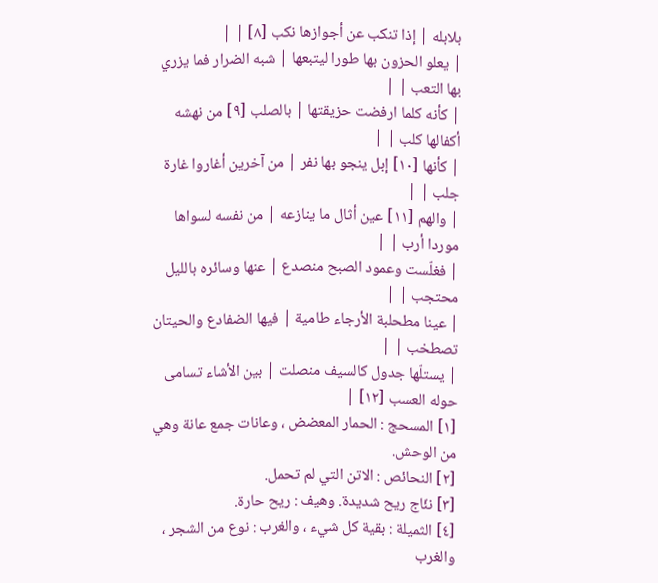بلابله | إذا تنكب عن أجوازها نكب [٨] | |
| يعلو الحزون بها طورا ليتبعها | شبه الضرار فما يزري بها التعب | |
| كأنه كلما ارفضت حزيقتها | بالصلب [٩] من نهشه أكفالها كلب | |
| كأنها [١٠] إبل ينجو بها نفر | من آخرين أغاروا غارة جلب | |
| والهم [١١] عين أثال ما ينازعه | من نفسه لسواها موردا أرب | |
| فغلّست وعمود الصبح منصدع | عنها وسائره بالليل محتجب | |
| عينا مطحلبة الأرجاء طامية | فيها الضفادع والحيتان تصطخب | |
| يستلّها جدول كالسيف منصلت | بين الأشاء تسامى حوله العسب [١٢] |
[١] المسحج : الحمار المعضض ، وعانات جمع عانة وهي من الوحش.
[٢] النحائص : الاتن التي لم تحمل.
[٣] نئّاج ريح شديدة. وهيف : ريح حارة.
[٤] الثميلة : بقية كل شيء ، والغرب : نوع من الشجر ، والغرب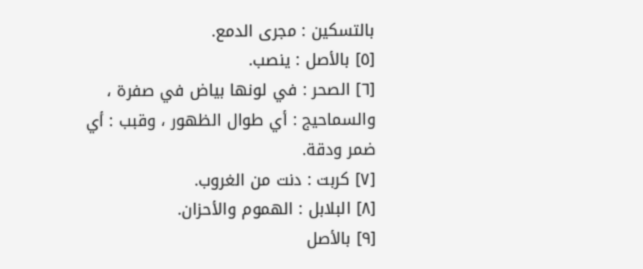بالتسكين : مجرى الدمع.
[٥] بالأصل : ينصب.
[٦] الصحر : في لونها بياض في صفرة ، والسماحيج : أي طوال الظهور ، وقبب : أي ضمر ودقة.
[٧] كربت : دنت من الغروب.
[٨] البلابل : الهموم والأحزان.
[٩] بالأصل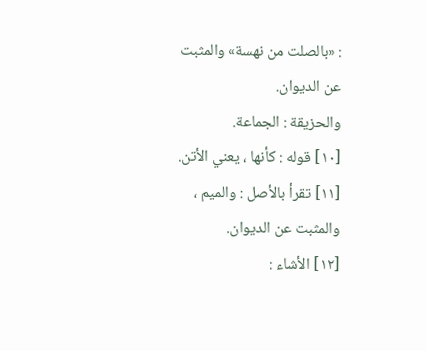: «بالصلت من نهسة» والمثبت عن الديوان.
والحزيقة : الجماعة.
[١٠] قوله : كأنها ، يعني الأتن.
[١١] تقرأ بالأصل : والميم ، والمثبت عن الديوان.
[١٢] الأشاء :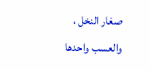صغار النخل ، والعسب واحدها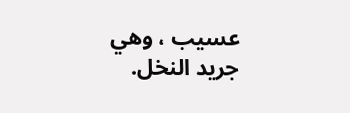عسيب ، وهي جريد النخل.